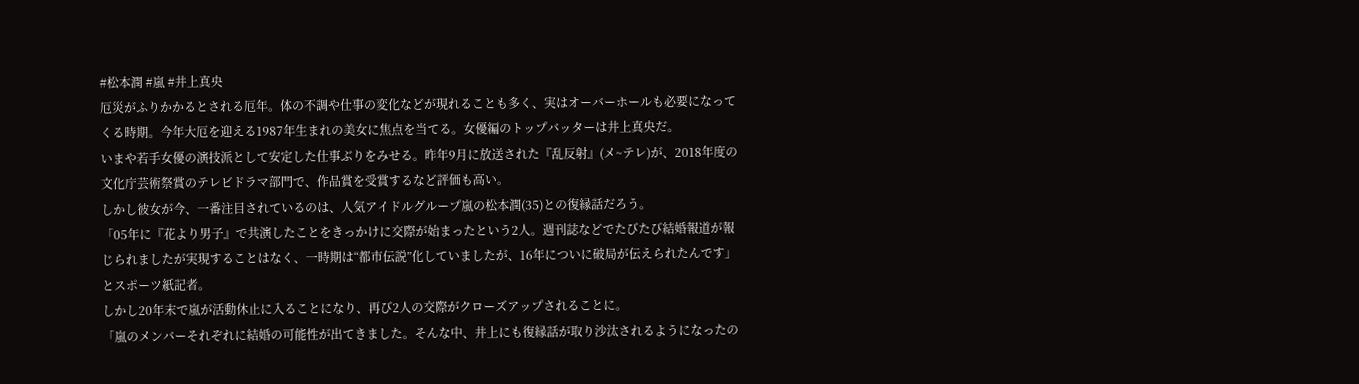#松本潤 #嵐 #井上真央
厄災がふりかかるとされる厄年。体の不調や仕事の変化などが現れることも多く、実はオーバーホールも必要になってくる時期。今年大厄を迎える1987年生まれの美女に焦点を当てる。女優編のトップバッターは井上真央だ。
いまや若手女優の演技派として安定した仕事ぶりをみせる。昨年9月に放送された『乱反射』(メ~テレ)が、2018年度の文化庁芸術祭賞のテレビドラマ部門で、作品賞を受賞するなど評価も高い。
しかし彼女が今、一番注目されているのは、人気アイドルグループ嵐の松本潤(35)との復縁話だろう。
「05年に『花より男子』で共演したことをきっかけに交際が始まったという2人。週刊誌などでたびたび結婚報道が報じられましたが実現することはなく、一時期は“都市伝説”化していましたが、16年についに破局が伝えられたんです」とスポーツ紙記者。
しかし20年末で嵐が活動休止に入ることになり、再び2人の交際がクローズアップされることに。
「嵐のメンバーそれぞれに結婚の可能性が出てきました。そんな中、井上にも復縁話が取り沙汰されるようになったの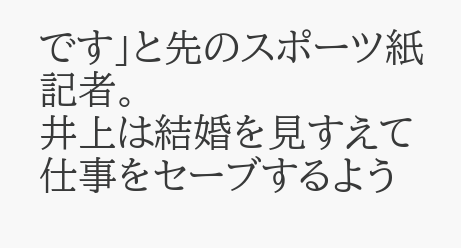です」と先のスポーツ紙記者。
井上は結婚を見すえて仕事をセーブするよう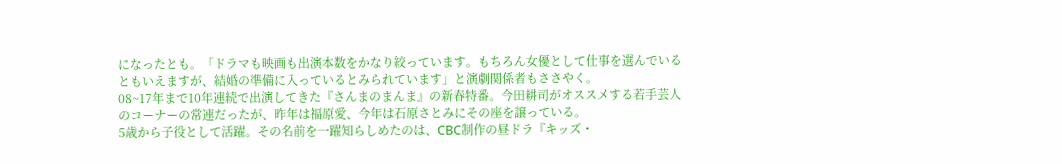になったとも。「ドラマも映画も出演本数をかなり絞っています。もちろん女優として仕事を選んでいるともいえますが、結婚の準備に入っているとみられています」と演劇関係者もささやく。
08~17年まで10年連続で出演してきた『さんまのまんま』の新春特番。今田耕司がオススメする若手芸人のコーナーの常連だったが、昨年は福原愛、今年は石原さとみにその座を譲っている。
5歳から子役として活躍。その名前を一躍知らしめたのは、CBC制作の昼ドラ『キッズ・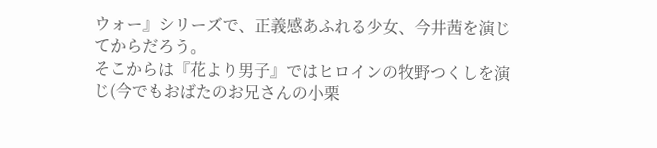ウォー』シリーズで、正義感あふれる少女、今井茜を演じてからだろう。
そこからは『花より男子』ではヒロインの牧野つくしを演じ(今でもおばたのお兄さんの小栗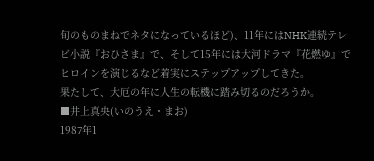旬のものまねでネタになっているほど)、11年にはNHK連続テレビ小説『おひさま』で、そして15年には大河ドラマ『花燃ゆ』でヒロインを演じるなど着実にステップアップしてきた。
果たして、大厄の年に人生の転機に踏み切るのだろうか。
■井上真央(いのうえ・まお)
1987年1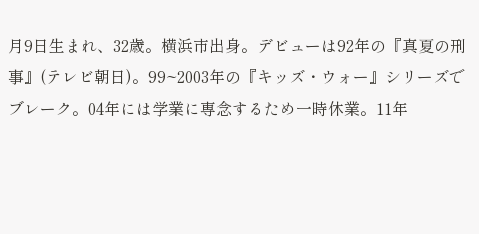月9日生まれ、32歳。横浜市出身。デビューは92年の『真夏の刑事』(テレビ朝日)。99~2003年の『キッズ・ウォー』シリーズでブレーク。04年には学業に専念するため一時休業。11年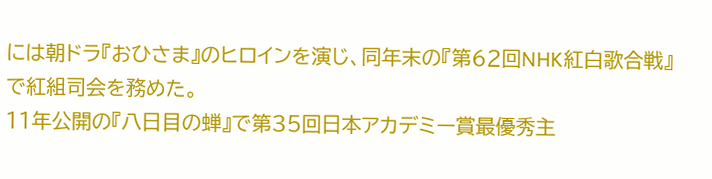には朝ドラ『おひさま』のヒロインを演じ、同年末の『第62回NHK紅白歌合戦』で紅組司会を務めた。
11年公開の『八日目の蝉』で第35回日本アカデミー賞最優秀主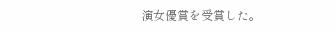演女優賞を受賞した。